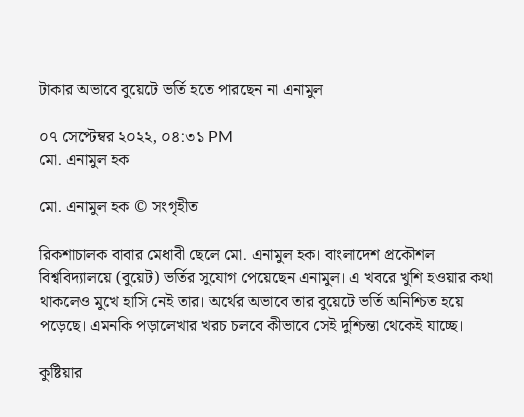টাকার অভাবে বুয়েটে ভর্তি হতে পারছেন না এনামুল

০৭ সেপ্টেম্বর ২০২২, ০৪:৩১ PM
মো. এনামুল হক

মো. এনামুল হক © সংগৃহীত

রিকশাচালক বাবার মেধাবী ছেলে মো. এনামুল হক। বাংলাদেশ প্রকৌশল বিশ্ববিদ্যালয়ে (বুয়েট) ভর্তির সুযোগ পেয়েছেন এনামুল। এ খবরে খুশি হওয়ার কথা থাকলেও মুখে হাসি নেই তার। অর্থের অভাবে তার বুয়েটে ভর্তি অনিশ্চিত হয়ে পড়েছে। এমনকি পড়ালেখার খরচ চলবে কীভাবে সেই দুশ্চিন্তা থেকেই যাচ্ছে।

কুষ্টিয়ার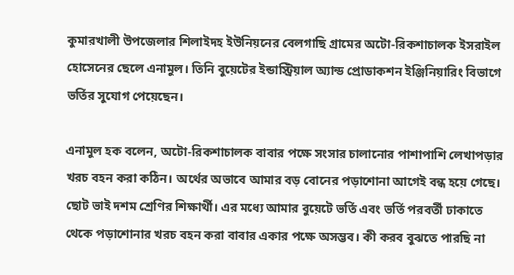কুমারখালী উপজেলার শিলাইদহ ইউনিয়নের বেলগাছি গ্রামের অটো-রিকশাচালক ইসরাইল হোসেনের ছেলে এনামুল। তিনি বুয়েটের ইন্ডাস্ট্রিয়াল অ্যান্ড প্রোডাকশন ইঞ্জিনিয়ারিং বিভাগে ভর্তির সুযোগ পেয়েছেন।

এনামুল হক বলেন, অটো-রিকশাচালক বাবার পক্ষে সংসার চালানোর পাশাপাশি লেখাপড়ার খরচ বহন করা কঠিন। অর্থের অভাবে আমার বড় বোনের পড়াশোনা আগেই বন্ধ হয়ে গেছে। ছোট ভাই দশম শ্রেণির শিক্ষার্থী। এর মধ্যে আমার বুয়েটে ভর্তি এবং ভর্তি পরবর্তী ঢাকাতে থেকে পড়াশোনার খরচ বহন করা বাবার একার পক্ষে অসম্ভব। কী করব বুঝতে পারছি না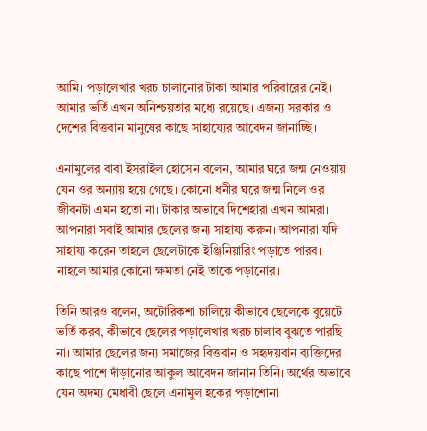আমি। পড়ালেখার খরচ চালানোর টাকা আমার পরিবারের নেই। আমার ভর্তি এখন অনিশ্চয়তার মধ্যে রয়েছে। এজন্য সরকার ও দেশের বিত্তবান মানুষের কাছে সাহায্যের আবেদন জানাচ্ছি।

এনামুলের বাবা ইসরাইল হোসেন বলেন, আমার ঘরে জন্ম নেওয়ায় যেন ওর অন্যায় হয়ে গেছে। কোনো ধনীর ঘরে জন্ম নিলে ওর জীবনটা এমন হতো না। টাকার অভাবে দিশেহারা এখন আমরা। আপনারা সবাই আমার ছেলের জন্য সাহায্য করুন। আপনারা যদি সাহায্য করেন তাহলে ছেলেটাকে ইঞ্জিনিয়ারিং পড়াতে পারব। নাহলে আমার কোনো ক্ষমতা নেই তাকে পড়ানোর।

তিনি আরও বলেন, অটোরিকশা চালিয়ে কীভাবে ছেলেকে বুয়েটে ভর্তি করব, কীভাবে ছেলের পড়ালেখার খরচ চালাব বুঝতে পারছি না। আমার ছেলের জন্য সমাজের বিত্তবান ও সহৃদয়বান ব্যক্তিদের কাছে পাশে দাঁড়ানোর আকুল আবেদন জানান তিনি। অর্থের অভাবে যেন অদম্য মেধাবী ছেলে এনামুল হকের পড়াশোনা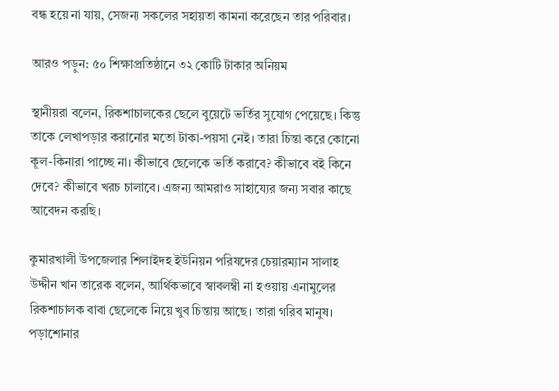বন্ধ হয়ে না যায়, সেজন্য সকলের সহায়তা কামনা করেছেন তার পরিবার।

আরও পড়ুন: ৫০ শিক্ষাপ্রতিষ্ঠানে ৩২ কোটি টাকার অনিয়ম

স্থানীয়রা বলেন, রিকশাচালকের ছেলে বুয়েটে ভর্তির সুযোগ পেয়েছে। কিন্তু তাকে লেখাপড়ার করানোর মতো টাকা-পয়সা নেই। তারা চিন্তা করে কোনো কূল-কিনারা পাচ্ছে না। কীভাবে ছেলেকে ভর্তি করাবে? কীভাবে বই কিনে দেবে? কীভাবে খরচ চালাবে। এজন্য আমরাও সাহায্যের জন্য সবার কাছে আবেদন করছি।

কুমারখালী উপজেলার শিলাইদহ ইউনিয়ন পরিষদের চেয়ারম্যান সালাহ উদ্দীন খান তারেক বলেন, আর্থিকভাবে স্বাবলম্বী না হওয়ায় এনামুলের রিকশাচালক বাবা ছেলেকে নিয়ে খুব চিন্তায় আছে। তারা গরিব মানুষ। পড়াশোনার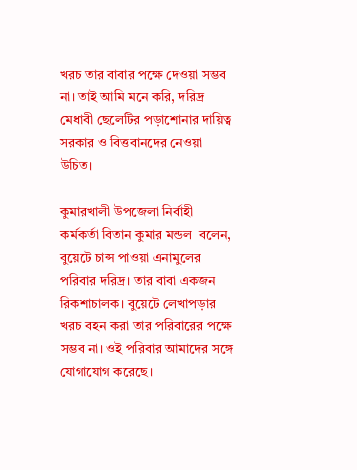খরচ তার বাবার পক্ষে দেওয়া সম্ভব না। তাই আমি মনে করি, দরিদ্র মেধাবী ছেলেটির পড়াশোনার দায়িত্ব সরকার ও বিত্তবানদের নেওয়া উচিত।

কুমারখালী উপজেলা নির্বাহী কর্মকর্তা বিতান কুমার মন্ডল  বলেন, বুয়েটে চান্স পাওয়া এনামুলের পরিবার দরিদ্র। তার বাবা একজন রিকশাচালক। বুয়েটে লেখাপড়ার খরচ বহন করা তার পরিবারের পক্ষে সম্ভব না। ওই পরিবার আমাদের সঙ্গে যোগাযোগ করেছে।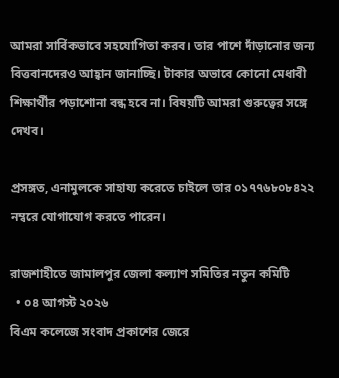আমরা সার্বিকভাবে সহযোগিতা করব। তার পাশে দাঁড়ানোর জন্য বিত্তবানদেরও আহ্বান জানাচ্ছি। টাকার অভাবে কোনো মেধাবী শিক্ষার্থীর পড়াশোনা বন্ধ হবে না। বিষয়টি আমরা গুরুত্বের সঙ্গে দেখব।

প্রসঙ্গত, এনামুলকে সাহায্য করেতে চাইলে তার ০১৭৭৬৮০৮৪২২ নম্বরে যোগাযোগ করতে পারেন।

রাজশাহীতে জামালপুর জেলা কল্যাণ সমিতির নতুন কমিটি
  • ০৪ আগস্ট ২০২৬
বিএম কলেজে সংবাদ প্রকাশের জেরে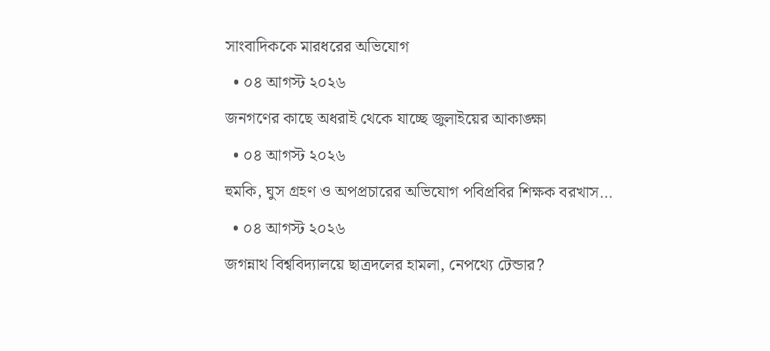সাংবাদিককে মারধরের অভিযোগ
  • ০৪ আগস্ট ২০২৬
জনগণের কাছে অধরাই থেকে যাচ্ছে জুলাইয়ের আকাঙ্ক্ষা
  • ০৪ আগস্ট ২০২৬
হুমকি, ঘুস গ্রহণ ও অপপ্রচারের অভিযোগ পবিপ্রবির শিক্ষক বরখাস…
  • ০৪ আগস্ট ২০২৬
জগন্নাথ বিশ্ববিদ্যালয়ে ছাত্রদলের হামলা, নেপথ্যে টেন্ডার?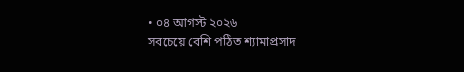• ০৪ আগস্ট ২০২৬
সবচেয়ে বেশি পঠিত শ্যামাপ্রসাদ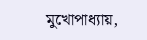মুখোপাধ্যায়,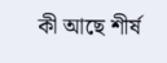কী আছে শীর্ষ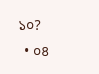১০?
  • ০৪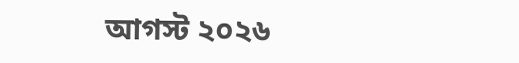আগস্ট ২০২৬